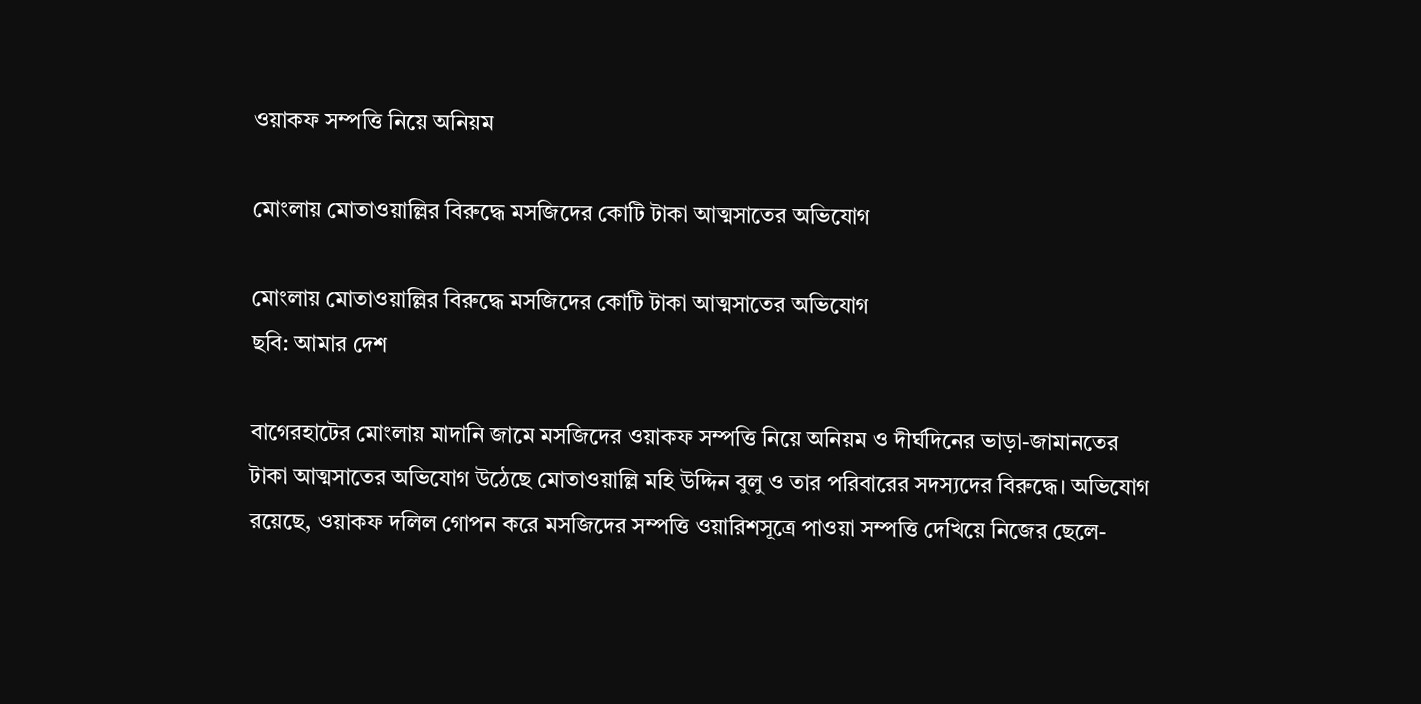ওয়াকফ সম্পত্তি নিয়ে অনিয়ম

মোংলায় মোতাওয়াল্লির বিরুদ্ধে মসজিদের কোটি টাকা আত্মসাতের অভিযোগ

মোংলায় মোতাওয়াল্লির বিরুদ্ধে মসজিদের কোটি টাকা আত্মসাতের অভিযোগ
ছবি: আমার দেশ

বাগেরহাটের মোংলায় মাদানি জামে মসজিদের ওয়াকফ সম্পত্তি নিয়ে অনিয়ম ও দীর্ঘদিনের ভাড়া-জামানতের টাকা আত্মসাতের অভিযোগ উঠেছে মোতাওয়াল্লি মহি উদ্দিন বুলু ও তার পরিবারের সদস্যদের বিরুদ্ধে। অভিযোগ রয়েছে, ওয়াকফ দলিল গোপন করে মসজিদের সম্পত্তি ওয়ারিশসূত্রে পাওয়া সম্পত্তি দেখিয়ে নিজের ছেলে-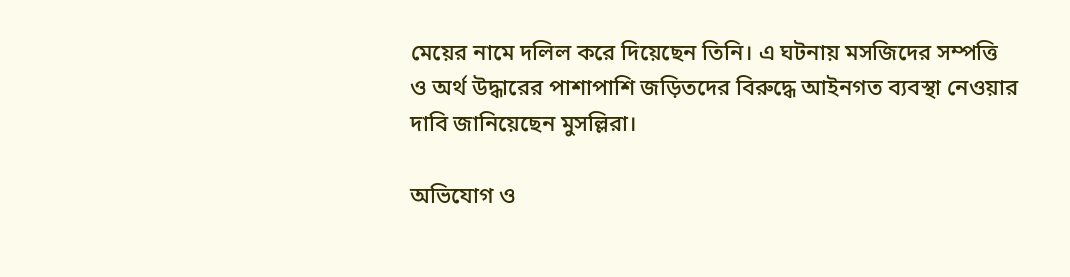মেয়ের নামে দলিল করে দিয়েছেন তিনি। এ ঘটনায় মসজিদের সম্পত্তি ও অর্থ উদ্ধারের পাশাপাশি জড়িতদের বিরুদ্ধে আইনগত ব্যবস্থা নেওয়ার দাবি জানিয়েছেন মুসল্লিরা।

অভিযোগ ও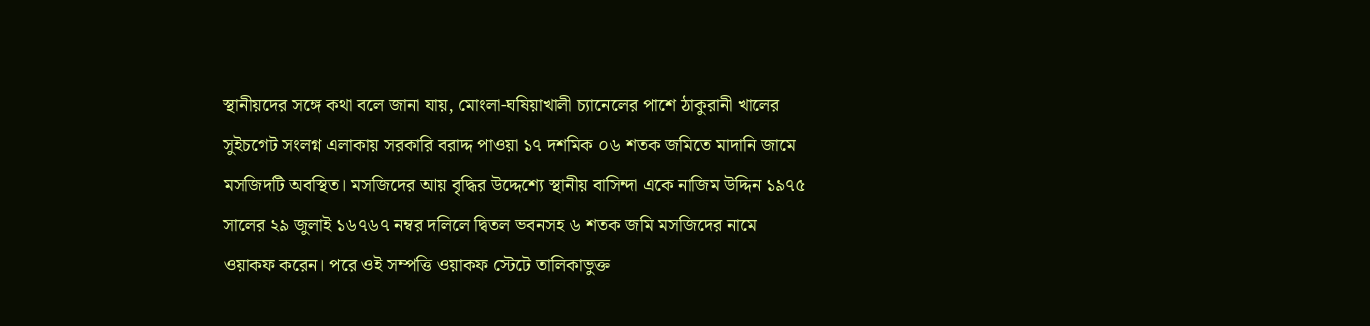স্থানীয়দের সঙ্গে কথা বলে জানা যায়, মোংলা-ঘষিয়াখালী চ্যানেলের পাশে ঠাকুরানী খালের সুইচগেট সংলগ্ন এলাকায় সরকারি বরাদ্দ পাওয়া ১৭ দশমিক ০৬ শতক জমিতে মাদানি জামে মসজিদটি অবস্থিত। মসজিদের আয় বৃদ্ধির উদ্দেশ্যে স্থানীয় বাসিন্দা একে নাজিম উদ্দিন ১৯৭৫ সালের ২৯ জুলাই ১৬৭৬৭ নম্বর দলিলে দ্বিতল ভবনসহ ৬ শতক জমি মসজিদের নামে ওয়াকফ করেন। পরে ওই সম্পত্তি ওয়াকফ স্টেটে তালিকাভুক্ত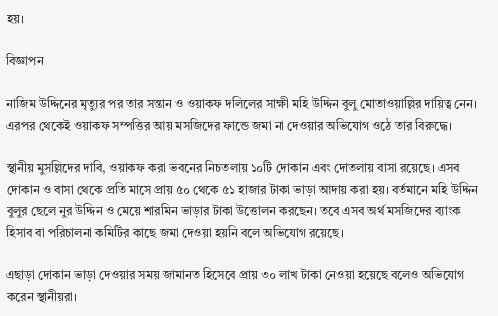হয়।

বিজ্ঞাপন

নাজিম উদ্দিনের মৃত্যুর পর তার সন্তান ও ওয়াকফ দলিলের সাক্ষী মহি উদ্দিন বুলু মোতাওয়াল্লির দায়িত্ব নেন। এরপর থেকেই ওয়াকফ সম্পত্তির আয় মসজিদের ফান্ডে জমা না দেওয়ার অভিযোগ ওঠে তার বিরুদ্ধে।

স্থানীয় মুসল্লিদের দাবি, ওয়াকফ করা ভবনের নিচতলায় ১০টি দোকান এবং দোতলায় বাসা রয়েছে। এসব দোকান ও বাসা থেকে প্রতি মাসে প্রায় ৫০ থেকে ৫১ হাজার টাকা ভাড়া আদায় করা হয়। বর্তমানে মহি উদ্দিন বুলুর ছেলে নুর উদ্দিন ও মেয়ে শারমিন ভাড়ার টাকা উত্তোলন করছেন। তবে এসব অর্থ মসজিদের ব্যাংক হিসাব বা পরিচালনা কমিটির কাছে জমা দেওয়া হয়নি বলে অভিযোগ রয়েছে।

এছাড়া দোকান ভাড়া দেওয়ার সময় জামানত হিসেবে প্রায় ৩০ লাখ টাকা নেওয়া হয়েছে বলেও অভিযোগ করেন স্থানীয়রা।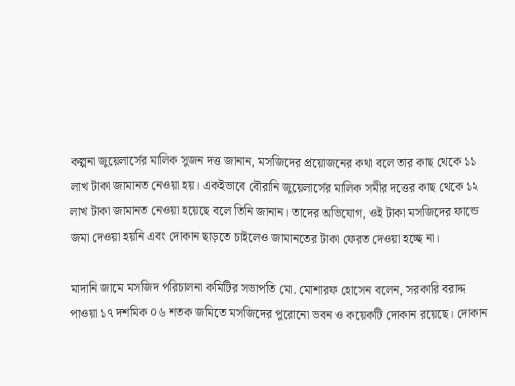কল্পনা জুয়েলার্সের মালিক সুজন দত্ত জানান, মসজিদের প্রয়োজনের কথা বলে তার কাছ থেকে ১১ লাখ টাকা জামানত নেওয়া হয়। একইভাবে বৌরানি জুয়েলার্সের মালিক সমীর দত্তের কাছ থেকে ১২ লাখ টাকা জামানত নেওয়া হয়েছে বলে তিনি জানান। তাদের অভিযোগ, ওই টাকা মসজিদের ফান্ডে জমা দেওয়া হয়নি এবং দোকান ছাড়তে চাইলেও জামানতের টাকা ফেরত দেওয়া হচ্ছে না।

মাদানি জামে মসজিদ পরিচালনা কমিটির সভাপতি মো. মোশারফ হোসেন বলেন, সরকারি বরাদ্দ পাওয়া ১৭ দশমিক ০৬ শতক জমিতে মসজিদের পুরোনো ভবন ও কয়েকটি দোকান রয়েছে। দোকান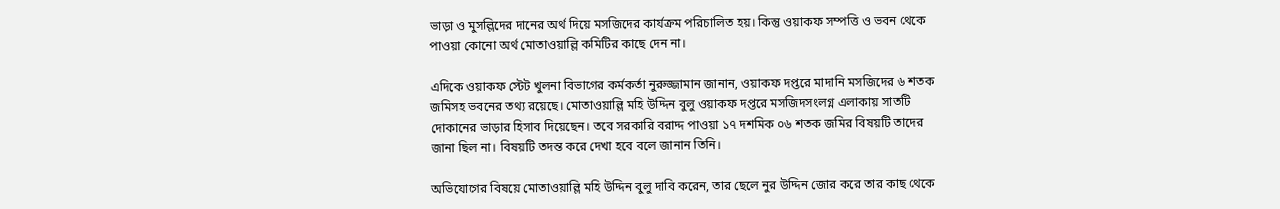ভাড়া ও মুসল্লিদের দানের অর্থ দিয়ে মসজিদের কার্যক্রম পরিচালিত হয়। কিন্তু ওয়াকফ সম্পত্তি ও ভবন থেকে পাওয়া কোনো অর্থ মোতাওয়াল্লি কমিটির কাছে দেন না।

এদিকে ওয়াকফ স্টেট খুলনা বিভাগের কর্মকর্তা নুরুজ্জামান জানান, ওয়াকফ দপ্তরে মাদানি মসজিদের ৬ শতক জমিসহ ভবনের তথ্য রয়েছে। মোতাওয়াল্লি মহি উদ্দিন বুলু ওয়াকফ দপ্তরে মসজিদসংলগ্ন এলাকায় সাতটি দোকানের ভাড়ার হিসাব দিয়েছেন। তবে সরকারি বরাদ্দ পাওয়া ১৭ দশমিক ০৬ শতক জমির বিষয়টি তাদের জানা ছিল না। বিষয়টি তদন্ত করে দেখা হবে বলে জানান তিনি।

অভিযোগের বিষয়ে মোতাওয়াল্লি মহি উদ্দিন বুলু দাবি করেন, তার ছেলে নুর উদ্দিন জোর করে তার কাছ থেকে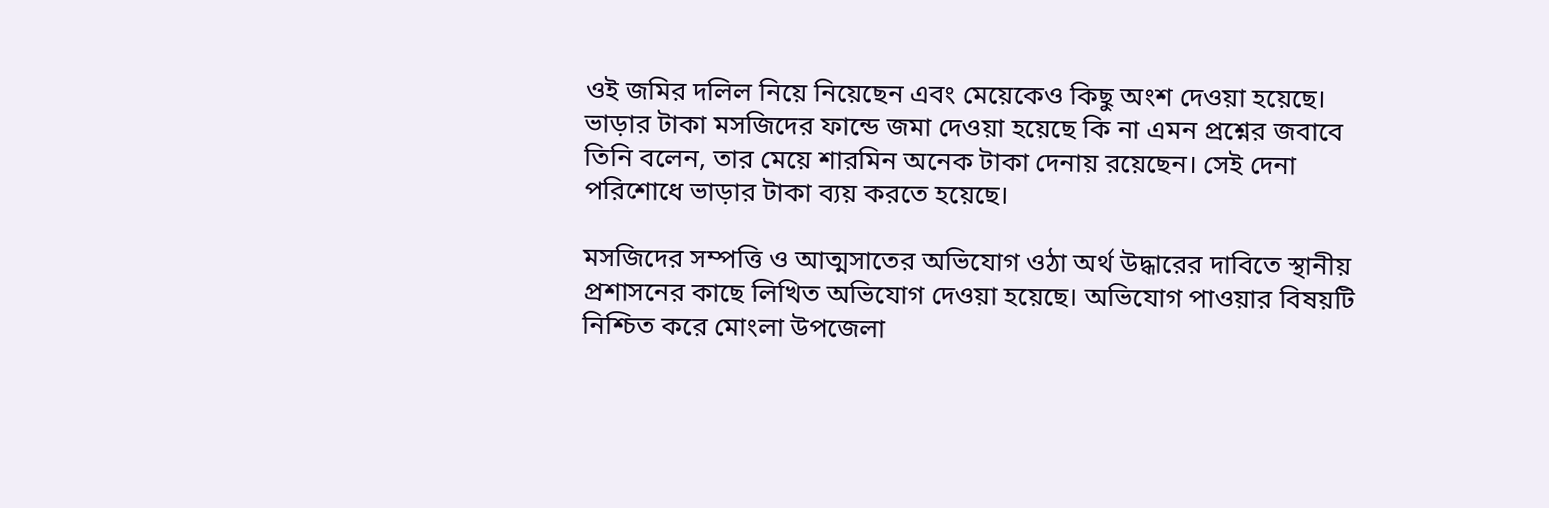ওই জমির দলিল নিয়ে নিয়েছেন এবং মেয়েকেও কিছু অংশ দেওয়া হয়েছে। ভাড়ার টাকা মসজিদের ফান্ডে জমা দেওয়া হয়েছে কি না এমন প্রশ্নের জবাবে তিনি বলেন, তার মেয়ে শারমিন অনেক টাকা দেনায় রয়েছেন। সেই দেনা পরিশোধে ভাড়ার টাকা ব্যয় করতে হয়েছে।

মসজিদের সম্পত্তি ও আত্মসাতের অভিযোগ ওঠা অর্থ উদ্ধারের দাবিতে স্থানীয় প্রশাসনের কাছে লিখিত অভিযোগ দেওয়া হয়েছে। অভিযোগ পাওয়ার বিষয়টি নিশ্চিত করে মোংলা উপজেলা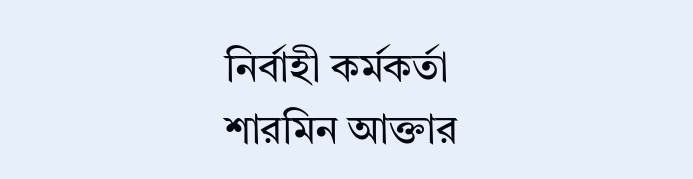নির্বাহী কর্মকর্তা শারমিন আক্তার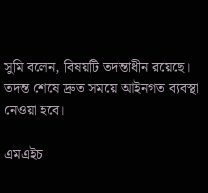সুমি বলেন, বিষয়টি তদন্তাধীন রয়েছে। তদন্ত শেষে দ্রুত সময়ে আইনগত ব্যবস্থা নেওয়া হবে।

এমএইচ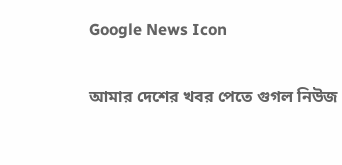Google News Icon

আমার দেশের খবর পেতে গুগল নিউজ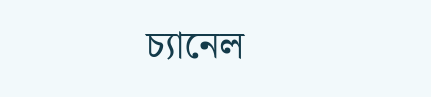চ্যানেল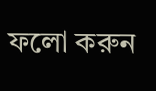ফলো করুন